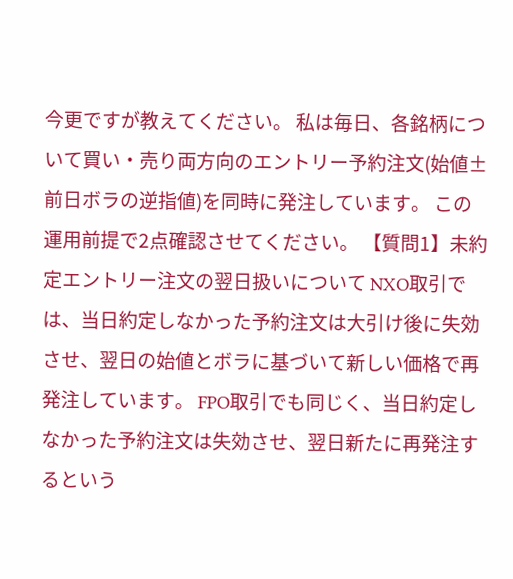今更ですが教えてください。 私は毎日、各銘柄について買い・売り両方向のエントリー予約注文(始値±前日ボラの逆指値)を同時に発注しています。 この運用前提で2点確認させてください。 【質問1】未約定エントリー注文の翌日扱いについて NXO取引では、当日約定しなかった予約注文は大引け後に失効させ、翌日の始値とボラに基づいて新しい価格で再発注しています。 FPO取引でも同じく、当日約定しなかった予約注文は失効させ、翌日新たに再発注するという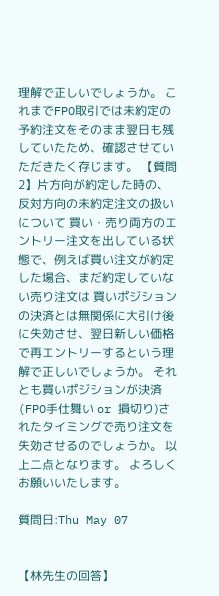理解で正しいでしょうか。 これまでFPO取引では未約定の予約注文をそのまま翌日も残していたため、確認させていただきたく存じます。 【質問2】片方向が約定した時の、反対方向の未約定注文の扱いについて 買い・売り両方のエントリー注文を出している状態で、例えば買い注文が約定した場合、まだ約定していない売り注文は 買いポジションの決済とは無関係に大引け後に失効させ、翌日新しい価格で再エントリーするという理解で正しいでしょうか。 それとも買いポジションが決済(FPO手仕舞い or 損切り)されたタイミングで売り注文を失効させるのでしょうか。 以上二点となります。 よろしくお願いいたします。

質問日:Thu May 07


【林先生の回答】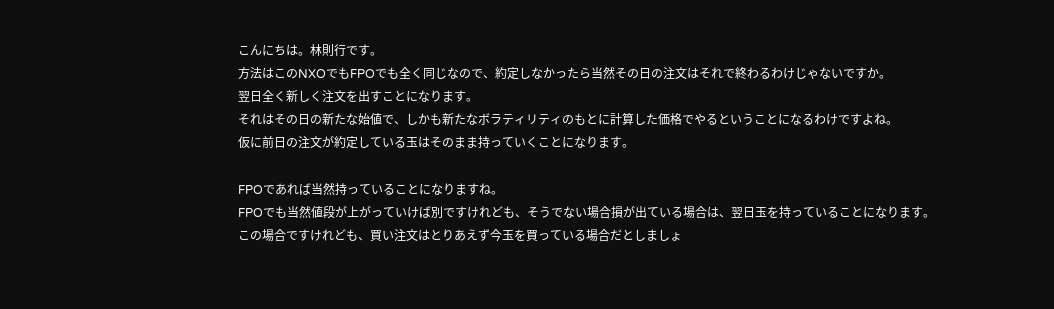こんにちは。林則行です。
方法はこのNXOでもFPOでも全く同じなので、約定しなかったら当然その日の注文はそれで終わるわけじゃないですか。
翌日全く新しく注文を出すことになります。
それはその日の新たな始値で、しかも新たなボラティリティのもとに計算した価格でやるということになるわけですよね。
仮に前日の注文が約定している玉はそのまま持っていくことになります。

FPOであれば当然持っていることになりますね。
FPOでも当然値段が上がっていけば別ですけれども、そうでない場合損が出ている場合は、翌日玉を持っていることになります。
この場合ですけれども、買い注文はとりあえず今玉を買っている場合だとしましょ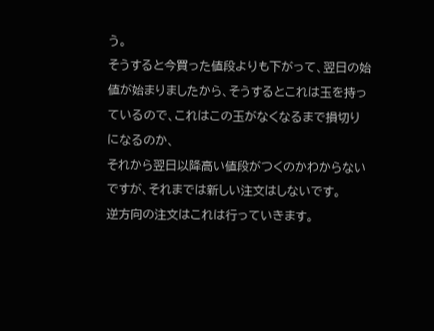う。
そうすると今買った値段よりも下がって、翌日の始値が始まりましたから、そうするとこれは玉を持っているので、これはこの玉がなくなるまで損切りになるのか、
それから翌日以降高い値段がつくのかわからないですが、それまでは新しい注文はしないです。
逆方向の注文はこれは行っていきます。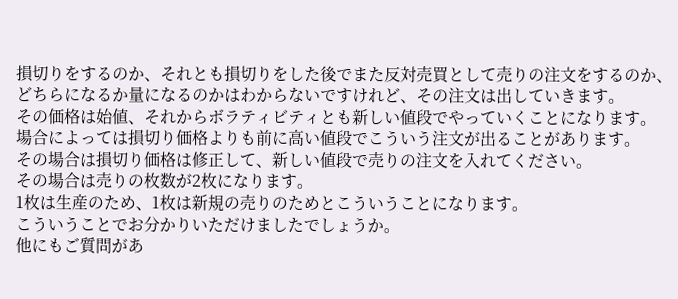損切りをするのか、それとも損切りをした後でまた反対売買として売りの注文をするのか、どちらになるか量になるのかはわからないですけれど、その注文は出していきます。
その価格は始値、それからボラティビティとも新しい値段でやっていくことになります。
場合によっては損切り価格よりも前に高い値段でこういう注文が出ることがあります。
その場合は損切り価格は修正して、新しい値段で売りの注文を入れてください。
その場合は売りの枚数が2枚になります。
1枚は生産のため、1枚は新規の売りのためとこういうことになります。
こういうことでお分かりいただけましたでしょうか。
他にもご質問があ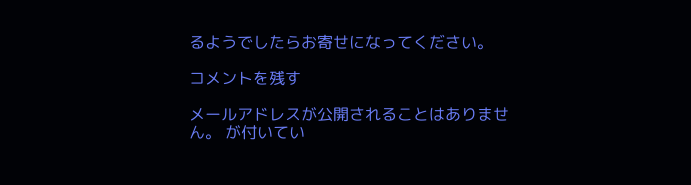るようでしたらお寄せになってください。

コメントを残す

メールアドレスが公開されることはありません。 が付いてい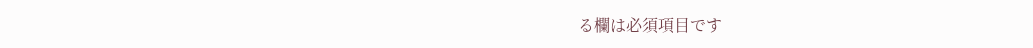る欄は必須項目です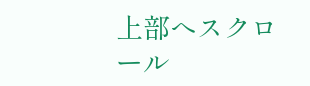上部へスクロール